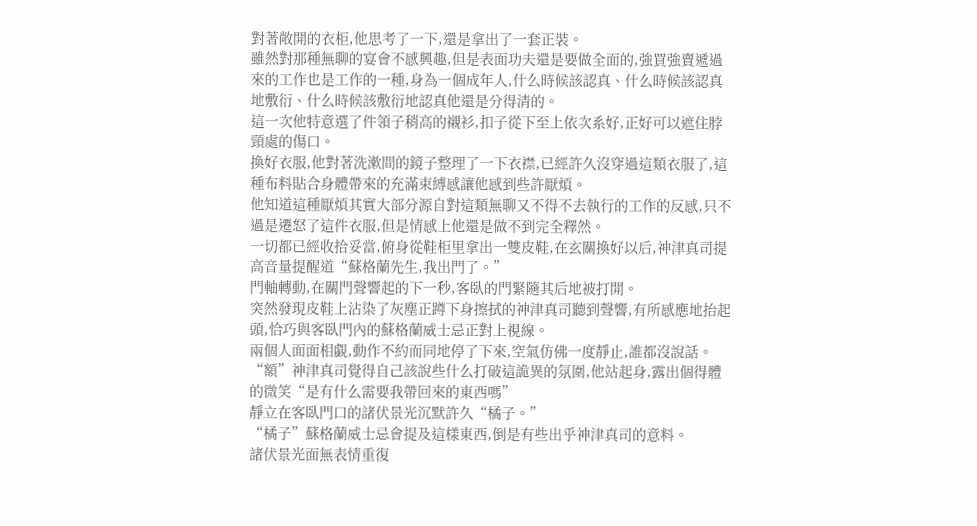對著敞開的衣柜,他思考了一下,還是拿出了一套正裝。
雖然對那種無聊的宴會不感興趣,但是表面功夫還是要做全面的,強買強賣遞過來的工作也是工作的一種,身為一個成年人,什么時候該認真、什么時候該認真地敷衍、什么時候該敷衍地認真他還是分得清的。
這一次他特意選了件領子稍高的襯衫,扣子從下至上依次系好,正好可以遮住脖頸處的傷口。
換好衣服,他對著洗漱間的鏡子整理了一下衣襟,已經許久沒穿過這類衣服了,這種布料貼合身體帶來的充滿束縛感讓他感到些許厭煩。
他知道這種厭煩其實大部分源自對這類無聊又不得不去執行的工作的反感,只不過是遷怒了這件衣服,但是情感上他還是做不到完全釋然。
一切都已經收拾妥當,俯身從鞋柜里拿出一雙皮鞋,在玄關換好以后,神津真司提高音量提醒道“蘇格蘭先生,我出門了。”
門軸轉動,在關門聲響起的下一秒,客臥的門緊隨其后地被打開。
突然發現皮鞋上沾染了灰塵正蹲下身擦拭的神津真司聽到聲響,有所感應地抬起頭,恰巧與客臥門內的蘇格蘭威士忌正對上視線。
兩個人面面相覷,動作不約而同地停了下來,空氣仿佛一度靜止,誰都沒說話。
“額”神津真司覺得自己該說些什么打破這詭異的氛圍,他站起身,露出個得體的微笑“是有什么需要我帶回來的東西嗎”
靜立在客臥門口的諸伏景光沉默許久“橘子。”
“橘子”蘇格蘭威士忌會提及這樣東西,倒是有些出乎神津真司的意料。
諸伏景光面無表情重復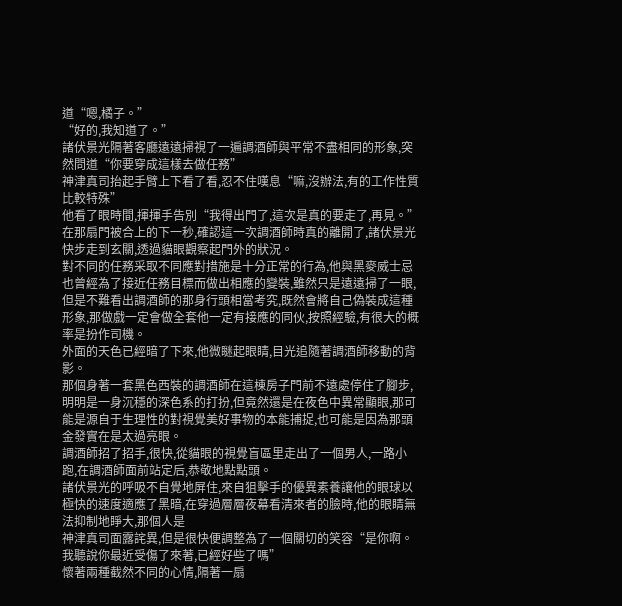道“嗯,橘子。”
“好的,我知道了。”
諸伏景光隔著客廳遠遠掃視了一遍調酒師與平常不盡相同的形象,突然問道“你要穿成這樣去做任務”
神津真司抬起手臂上下看了看,忍不住嘆息“嘛,沒辦法,有的工作性質比較特殊”
他看了眼時間,揮揮手告別“我得出門了,這次是真的要走了,再見。”
在那扇門被合上的下一秒,確認這一次調酒師時真的離開了,諸伏景光快步走到玄關,透過貓眼觀察起門外的狀況。
對不同的任務采取不同應對措施是十分正常的行為,他與黑麥威士忌也曾經為了接近任務目標而做出相應的變裝,雖然只是遠遠掃了一眼,但是不難看出調酒師的那身行頭相當考究,既然會將自己偽裝成這種形象,那做戲一定會做全套他一定有接應的同伙,按照經驗,有很大的概率是扮作司機。
外面的天色已經暗了下來,他微瞇起眼睛,目光追隨著調酒師移動的背影。
那個身著一套黑色西裝的調酒師在這棟房子門前不遠處停住了腳步,明明是一身沉穩的深色系的打扮,但竟然還是在夜色中異常顯眼,那可能是源自于生理性的對視覺美好事物的本能捕捉,也可能是因為那頭金發實在是太過亮眼。
調酒師招了招手,很快,從貓眼的視覺盲區里走出了一個男人,一路小跑,在調酒師面前站定后,恭敬地點點頭。
諸伏景光的呼吸不自覺地屏住,來自狙擊手的優異素養讓他的眼球以極快的速度適應了黑暗,在穿過層層夜幕看清來者的臉時,他的眼睛無法抑制地睜大,那個人是
神津真司面露詫異,但是很快便調整為了一個關切的笑容“是你啊。我聽說你最近受傷了來著,已經好些了嗎”
懷著兩種截然不同的心情,隔著一扇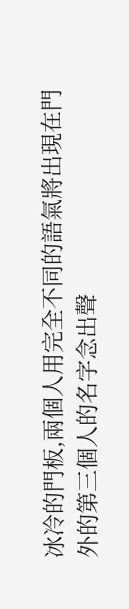冰冷的門板,兩個人用完全不同的語氣將出現在門外的第三個人的名字念出聲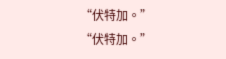“伏特加。”
“伏特加。”